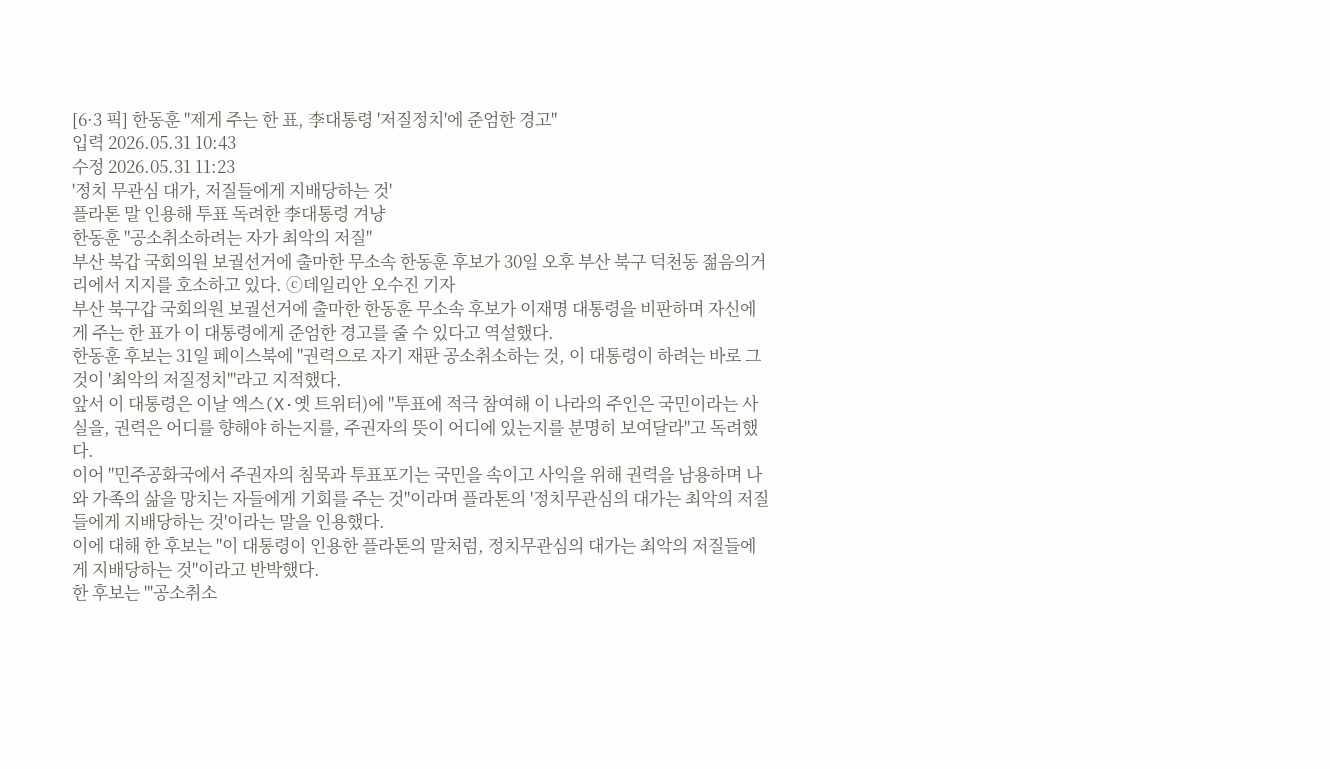[6·3 픽] 한동훈 "제게 주는 한 표, 李대통령 '저질정치'에 준엄한 경고"
입력 2026.05.31 10:43
수정 2026.05.31 11:23
'정치 무관심 대가, 저질들에게 지배당하는 것'
플라톤 말 인용해 투표 독려한 李대통령 겨냥
한동훈 "공소취소하려는 자가 최악의 저질"
부산 북갑 국회의원 보궐선거에 출마한 무소속 한동훈 후보가 30일 오후 부산 북구 덕천동 젊음의거리에서 지지를 호소하고 있다. ⓒ데일리안 오수진 기자
부산 북구갑 국회의원 보궐선거에 출마한 한동훈 무소속 후보가 이재명 대통령을 비판하며 자신에게 주는 한 표가 이 대통령에게 준엄한 경고를 줄 수 있다고 역설했다.
한동훈 후보는 31일 페이스북에 "권력으로 자기 재판 공소취소하는 것, 이 대통령이 하려는 바로 그것이 '최악의 저질정치'"라고 지적했다.
앞서 이 대통령은 이날 엑스(X·옛 트위터)에 "투표에 적극 참여해 이 나라의 주인은 국민이라는 사실을, 권력은 어디를 향해야 하는지를, 주권자의 뜻이 어디에 있는지를 분명히 보여달라"고 독려했다.
이어 "민주공화국에서 주권자의 침묵과 투표포기는 국민을 속이고 사익을 위해 권력을 남용하며 나와 가족의 삶을 망치는 자들에게 기회를 주는 것"이라며 플라톤의 '정치무관심의 대가는 최악의 저질들에게 지배당하는 것'이라는 말을 인용했다.
이에 대해 한 후보는 "이 대통령이 인용한 플라톤의 말처럼, 정치무관심의 대가는 최악의 저질들에게 지배당하는 것"이라고 반박했다.
한 후보는 "'공소취소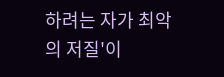하려는 자가 최악의 저질'이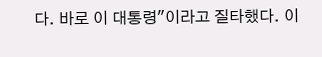다. 바로 이 대통령"이라고 질타했다. 이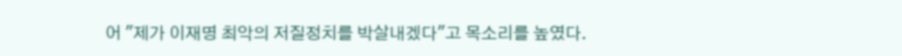어 "제가 이재명 최악의 저질정치를 박살내겠다"고 목소리를 높였다.